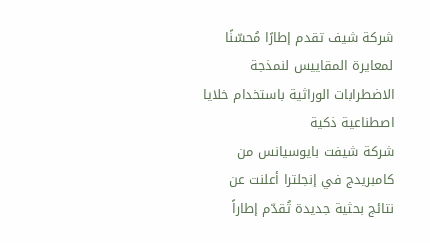شركة شيف تقدم إطارًا مُحسّنًا لمعايرة المقاييس لنمذجة الاضطرابات الوراثية باستخدام خلايا اصطناعية ذكية
شركة شيفت بايوسيانس من كامبريدج في إنجلترا أعلنت عن نتائج بحثية جديدة تُقدّم إطاراً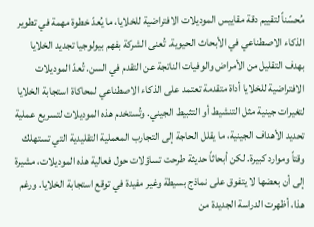مُحسّناً لتقييم دقة مقاييس الموديلات الافتراضية للخلايا، ما يُعدّ خطوة مهمة في تطوير الذكاء الاصطناعي في الأبحاث الحيوية. تُعنى الشركة بفهم بيولوجيا تجديد الخلايا بهدف التقليل من الأمراض والوفيات الناتجة عن التقدم في السن. تُعدّ الموديلات الافتراضية للخلايا أداة متقدمة تعتمد على الذكاء الاصطناعي لمحاكاة استجابة الخلايا لتغيرات جينية مثل التنشيط أو التثبيط الجيني. وتُستخدم هذه الموديلات لتسريع عملية تحديد الأهداف الجينية، ما يقلل الحاجة إلى التجارب المعملية التقليدية التي تستهلك وقتاً وموارد كبيرة. لكن أبحاثاً حديثة طرحت تساؤلات حول فعالية هذه الموديلات، مشيرة إلى أن بعضها لا يتفوق على نماذج بسيطة وغير مفيدة في توقع استجابة الخلايا. ورغم هذا، أظهرت الدراسة الجديدة من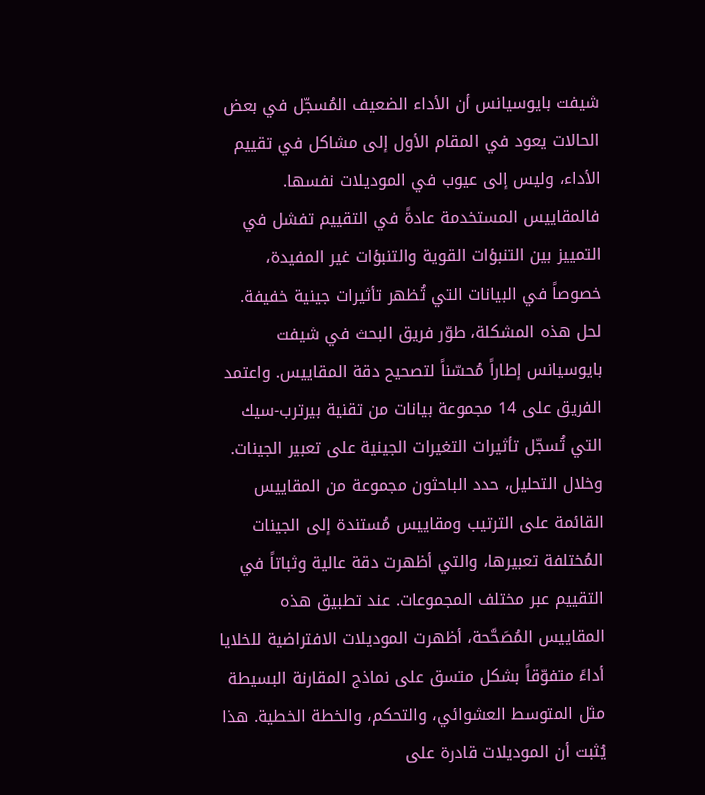شيفت بايوسيانس أن الأداء الضعيف المُسجّل في بعض الحالات يعود في المقام الأول إلى مشاكل في تقييم الأداء، وليس إلى عيوب في الموديلات نفسها. فالمقاييس المستخدمة عادةً في التقييم تفشل في التمييز بين التنبؤات القوية والتنبؤات غير المفيدة، خصوصاً في البيانات التي تُظهر تأثيرات جينية خفيفة. لحل هذه المشكلة، طوّر فريق البحث في شيفت بايوسيانس إطاراً مُحسّناً لتصحيح دقة المقاييس. واعتمد الفريق على 14 مجموعة بيانات من تقنية بيرترب-سيك التي تُسجّل تأثيرات التغيرات الجينية على تعبير الجينات. وخلال التحليل، حدد الباحثون مجموعة من المقاييس القائمة على الترتيب ومقاييس مُستندة إلى الجينات المُختلفة تعبيرها، والتي أظهرت دقة عالية وثباتاً في التقييم عبر مختلف المجموعات. عند تطبيق هذه المقاييس المُصَحَّحة، أظهرت الموديلات الافتراضية للخلايا أداءً متفوّقاً بشكل متسق على نماذج المقارنة البسيطة مثل المتوسط العشوائي، والتحكم، والخطة الخطية. هذا يُثبت أن الموديلات قادرة على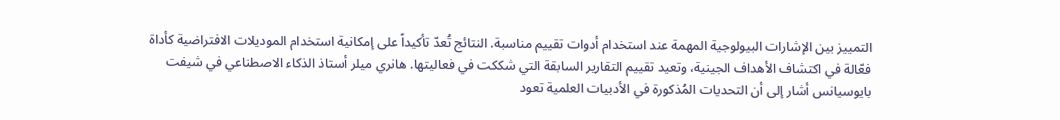التمييز بين الإشارات البيولوجية المهمة عند استخدام أدوات تقييم مناسبة. النتائج تُعدّ تأكيداً على إمكانية استخدام الموديلات الافتراضية كأداة فعّالة في اكتشاف الأهداف الجينية، وتعيد تقييم التقارير السابقة التي شككت في فعاليتها. هانري ميلر أستاذ الذكاء الاصطناعي في شيفت بايوسيانس أشار إلى أن التحديات المُذكورة في الأدبيات العلمية تعود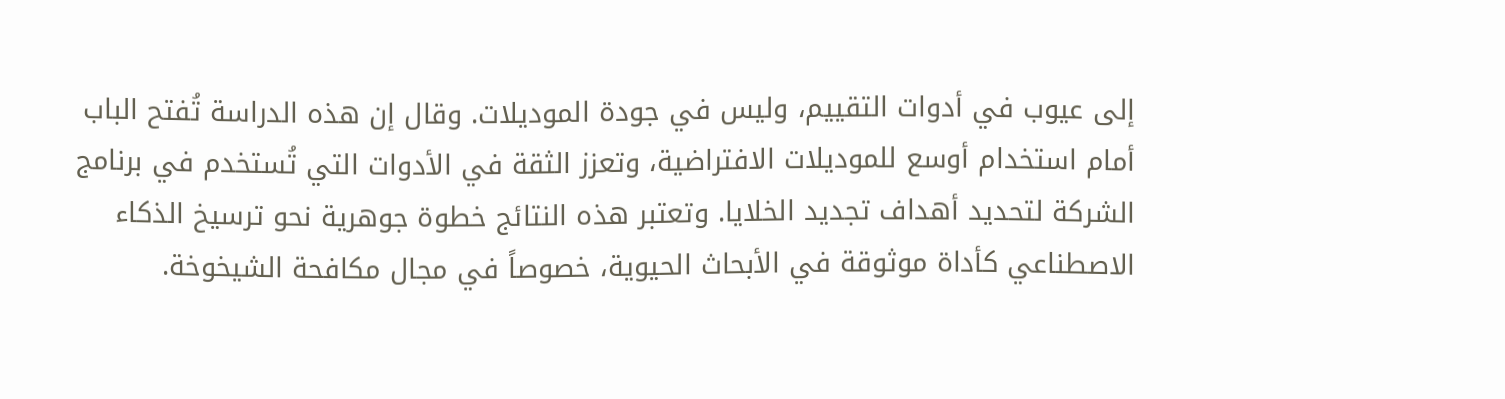إلى عيوب في أدوات التقييم، وليس في جودة الموديلات. وقال إن هذه الدراسة تُفتح الباب أمام استخدام أوسع للموديلات الافتراضية، وتعزز الثقة في الأدوات التي تُستخدم في برنامج الشركة لتحديد أهداف تجديد الخلايا. وتعتبر هذه النتائج خطوة جوهرية نحو ترسيخ الذكاء الاصطناعي كأداة موثوقة في الأبحاث الحيوية، خصوصاً في مجال مكافحة الشيخوخة.